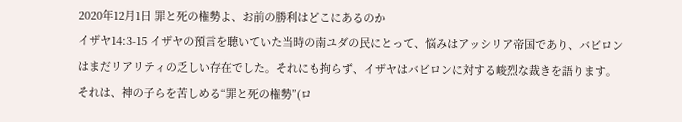2020年12月1日 罪と死の権勢よ、お前の勝利はどこにあるのか
イザヤ14:3-15 イザヤの預言を聴いていた当時の南ユダの民にとって、悩みはアッシリア帝国であり、バビロンはまだリアリティの乏しい存在でした。それにも拘らず、イザヤはバビロンに対する峻烈な裁きを語ります。それは、神の子らを苦しめる“罪と死の権勢”(ロ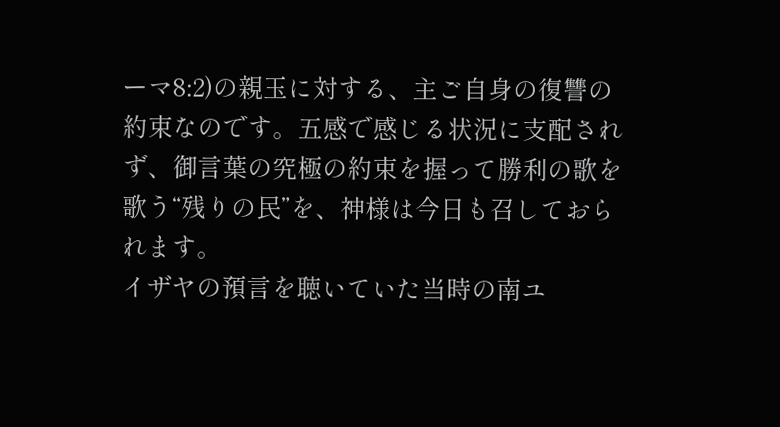ーマ8:2)の親玉に対する、主ご自身の復讐の約束なのです。五感で感じる状況に支配されず、御言葉の究極の約束を握って勝利の歌を歌う“残りの民”を、神様は今日も召しておられます。
イザヤの預言を聴いていた当時の南ユ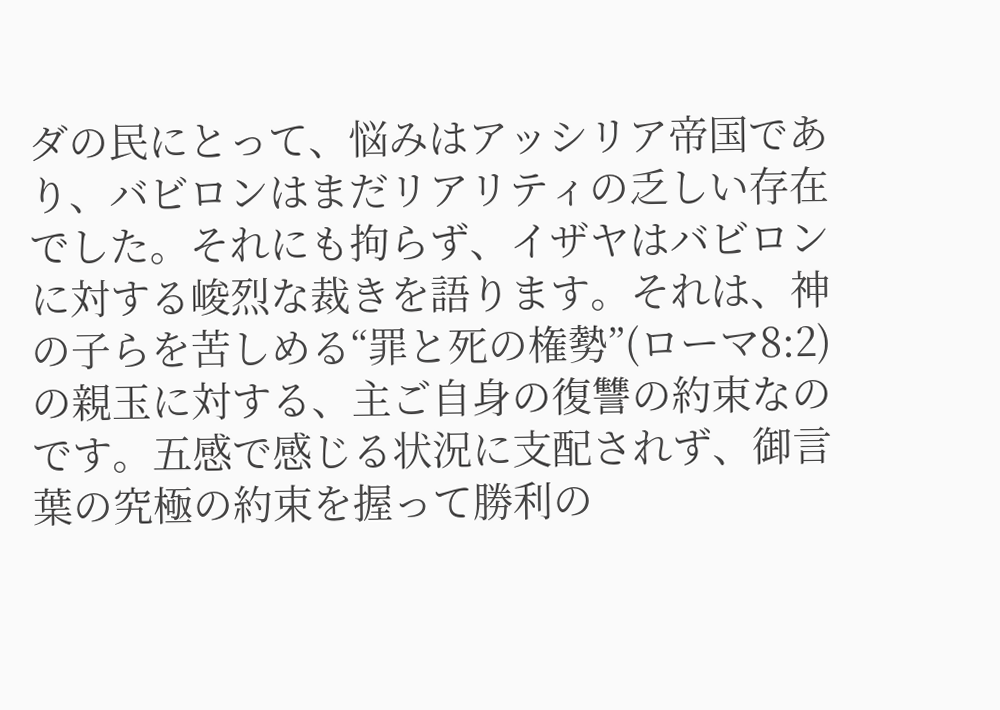ダの民にとって、悩みはアッシリア帝国であり、バビロンはまだリアリティの乏しい存在でした。それにも拘らず、イザヤはバビロンに対する峻烈な裁きを語ります。それは、神の子らを苦しめる“罪と死の権勢”(ローマ8:2)の親玉に対する、主ご自身の復讐の約束なのです。五感で感じる状況に支配されず、御言葉の究極の約束を握って勝利の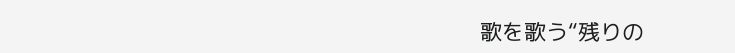歌を歌う“残りの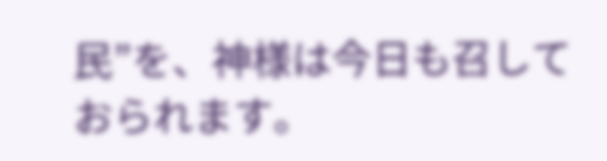民”を、神様は今日も召しておられます。